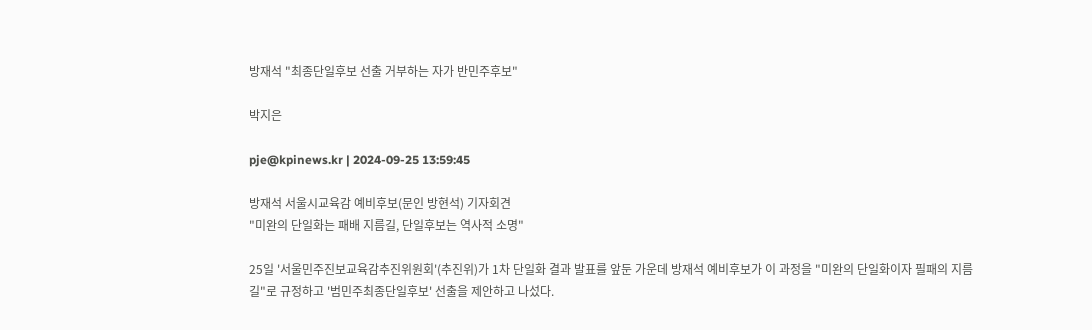방재석 "최종단일후보 선출 거부하는 자가 반민주후보"

박지은

pje@kpinews.kr | 2024-09-25 13:59:45

방재석 서울시교육감 예비후보(문인 방현석) 기자회견
"미완의 단일화는 패배 지름길, 단일후보는 역사적 소명"

25일 '서울민주진보교육감추진위원회'(추진위)가 1차 단일화 결과 발표를 앞둔 가운데 방재석 예비후보가 이 과정을 "미완의 단일화이자 필패의 지름길"로 규정하고 '범민주최종단일후보' 선출을 제안하고 나섰다.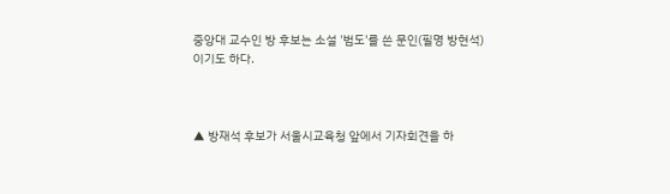중앙대 교수인 방 후보는 소설 '범도'를 쓴 문인(필명 방현석)이기도 하다.



▲ 방재석 후보가 서울시교육청 앞에서 기자회견을 하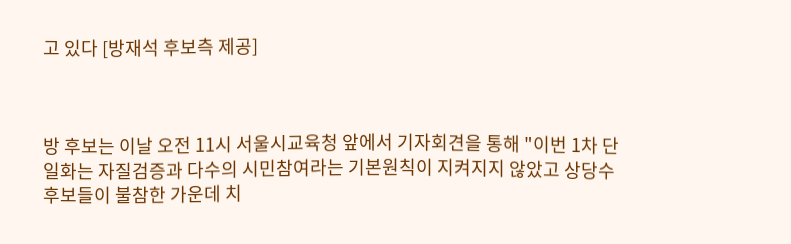고 있다 [방재석 후보측 제공]



방 후보는 이날 오전 11시 서울시교육청 앞에서 기자회견을 통해 "이번 1차 단일화는 자질검증과 다수의 시민참여라는 기본원칙이 지켜지지 않았고 상당수 후보들이 불참한 가운데 치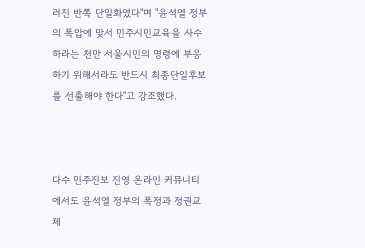러진 반쪽 단일화였다"며 "윤석열 정부의 폭압에 맞서 민주시민교육을 사수하라는 천만 서울시민의 명령에 부응하기 위해서라도 반드시 최종단일후보를 선출해야 한다"고 강조했다.



다수 민주진보 진영 온라인 커뮤니티에서도 윤석열 정부의 폭정과 정권교체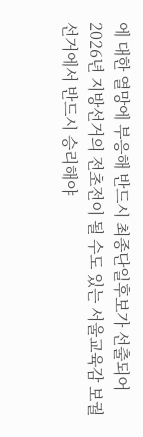에 대한 열망에 부응해 반드시 최종단일후보가 선출되어 2026년 지방선거의 전초전이 될 수도 있는 서울교육감 보궐선거에서 반드시 승리해야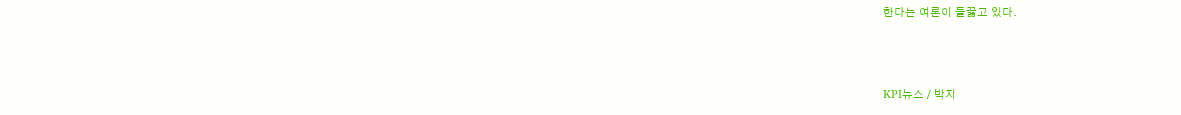한다는 여론이 들끓고 있다.



KPI뉴스 / 박지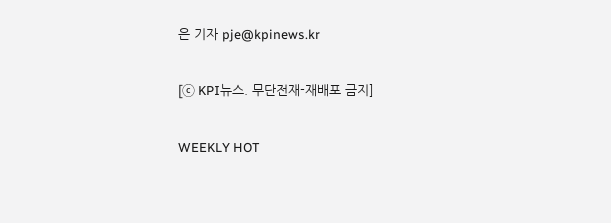은 기자 pje@kpinews.kr

[ⓒ KPI뉴스. 무단전재-재배포 금지]

WEEKLY HOT